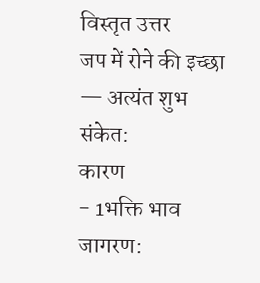विस्तृत उत्तर
जप में रोने की इच्छा — अत्यंत शुभ संकेत:
कारण
- 1भक्ति भाव जागरण: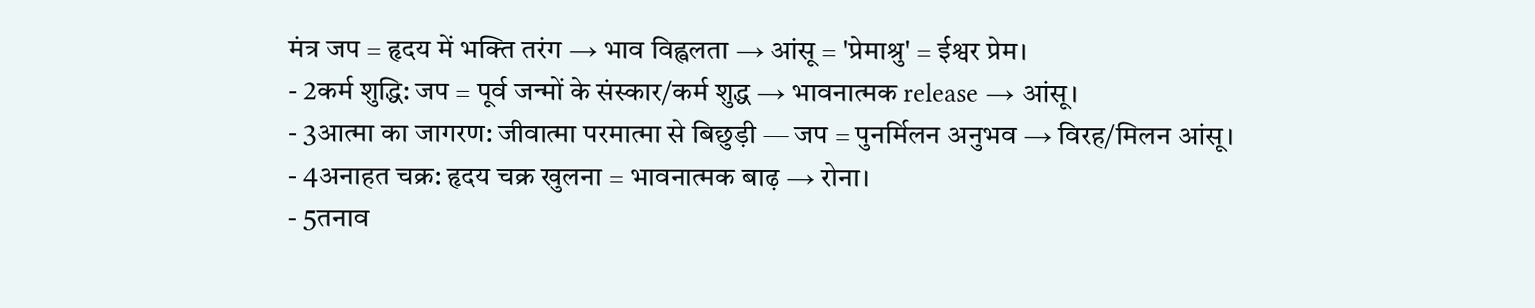मंत्र जप = हृदय में भक्ति तरंग → भाव विह्वलता → आंसू = 'प्रेमाश्रु' = ईश्वर प्रेम।
- 2कर्म शुद्धि: जप = पूर्व जन्मों के संस्कार/कर्म शुद्ध → भावनात्मक release → आंसू।
- 3आत्मा का जागरण: जीवात्मा परमात्मा से बिछुड़ी — जप = पुनर्मिलन अनुभव → विरह/मिलन आंसू।
- 4अनाहत चक्र: हृदय चक्र खुलना = भावनात्मक बाढ़ → रोना।
- 5तनाव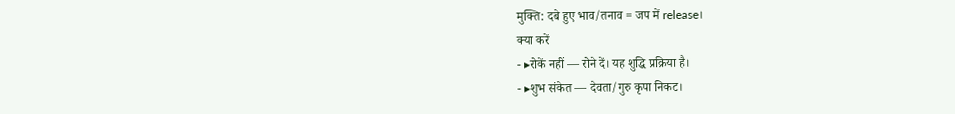मुक्ति: दबे हुए भाव/तनाव = जप में release।
क्या करें
- ▸रोकें नहीं — रोने दें। यह शुद्धि प्रक्रिया है।
- ▸शुभ संकेत — देवता/गुरु कृपा निकट।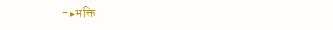- ▸भक्ति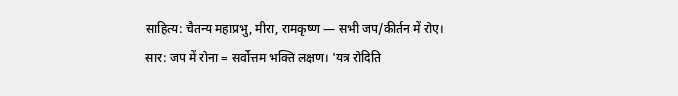साहित्य: चैतन्य महाप्रभु, मीरा, रामकृष्ण — सभी जप/कीर्तन में रोए।
सार: जप में रोना = सर्वोत्तम भक्ति लक्षण। 'यत्र रोदिति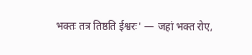भक्तः तत्र तिष्ठति ईश्वरः' — जहां भक्त रोए,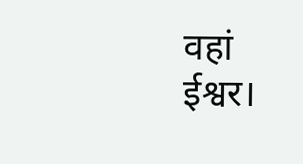वहां ईश्वर।